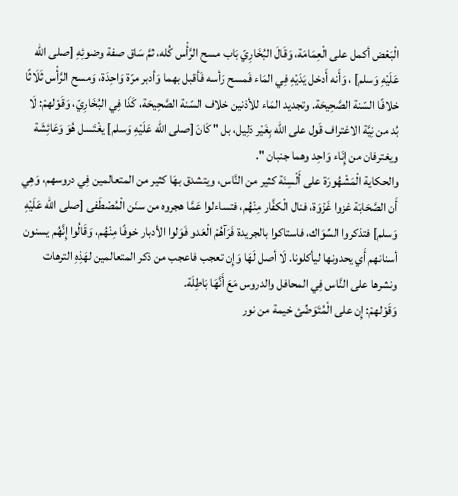الْبَعْض أكمل على الْعِمَامَة، وَقَالَ البُخَارِيّ بَاب مسح الرَّأْس كُله، ثمَّ سَاق صفة وضوئِهِ [صلى الله عَلَيْهِ وَسلم] ، وَأَنه أَدخل يَدَيْهِ فِي المَاء فَمسح رَأسه فَأقبل بهما وَأدبر مرّة وَاحِدَة، وَمسح الرَّأْس ثَلَاثًا خلافًا السّنة الصَّحِيحَة. وتجديد المَاء للأذنين خلاف السّنة الصَّحِيحَة، كَذَا فِي البُخَارِيّ، وَقَوْلهمْ: لَا بُد من نِيَّة الاغتراف قَول على الله بِغَيْر دَلِيل، بل " كَانَ [صلى الله عَلَيْهِ وَسلم] يغْتَسل هُوَ وَعَائِشَة ويغترفان من إِنَاء وَاحِد وهما جنبان ".
والحكاية الْمَشْهُورَة على أَلْسِنَة كثير من النَّاس، ويتشدق بهَا كثير من المتعالمين فِي دروسهم، وَهِي أَن الصَّحَابَة غزوا غَزْوَة، فنال الْكفَّار مِنْهُم، فتساءلوا عَمَّا هجروه من سنَن الْمُصْطَفى [صلى الله عَلَيْهِ وَسلم] فتذكروا السِّوَاك، فاستاكوا بالجريدة فَرَآهُمْ الْعَدو فَوَلوا الأدبار خوفًا مِنْهُم، وَقَالُوا إِنَّهُم يسنون أسنانهم أَي يحدونها ليأكلونا. لَا أصل لَهَا وَإِن تعجب فاعجب من ذكر المتعالمين لهَذِهِ الترهات ونشرها على النَّاس فِي المحافل والدروس مَعَ أَنَّهَا بَاطِلَة.
وَقَوْلهمْ: إِن على الْمُتَوَضِّئ خيمة من نور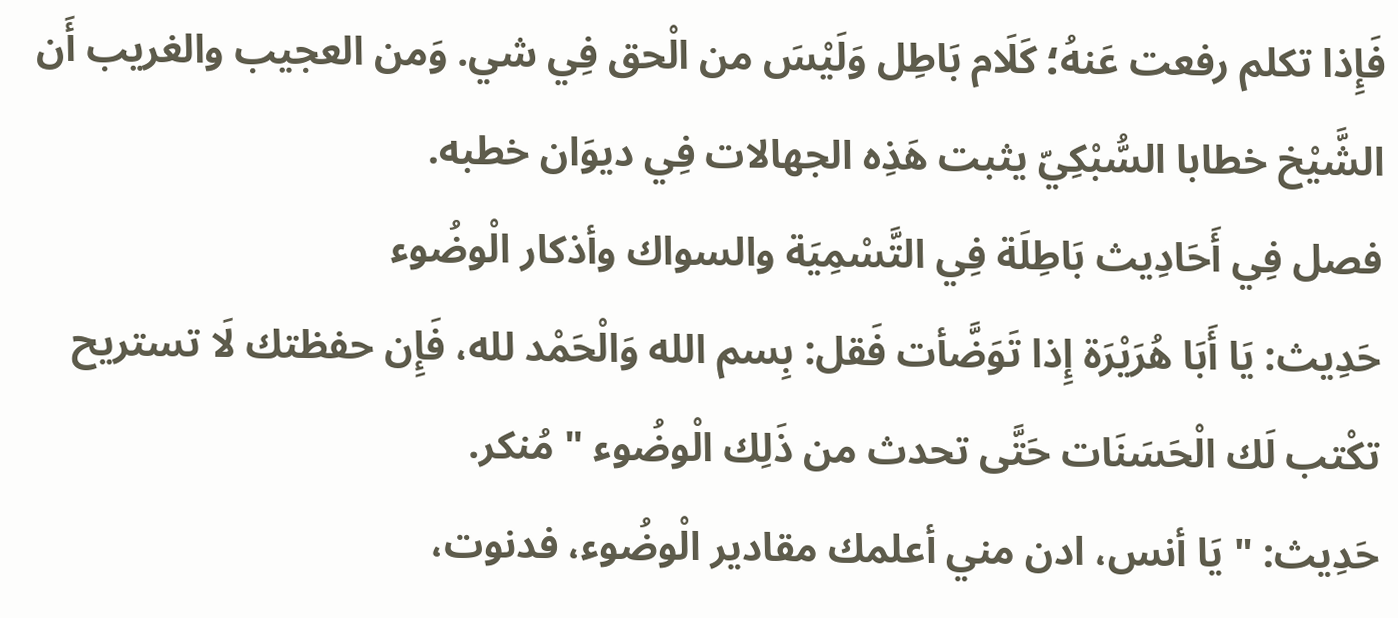فَإِذا تكلم رفعت عَنهُ؛ كَلَام بَاطِل وَلَيْسَ من الْحق فِي شي. وَمن العجيب والغريب أَن الشَّيْخ خطابا السُّبْكِيّ يثبت هَذِه الجهالات فِي ديوَان خطبه.
فصل فِي أَحَادِيث بَاطِلَة فِي التَّسْمِيَة والسواك وأذكار الْوضُوء
حَدِيث: يَا أَبَا هُرَيْرَة إِذا تَوَضَّأت فَقل: بِسم الله وَالْحَمْد لله، فَإِن حفظتك لَا تستريح تكْتب لَك الْحَسَنَات حَتَّى تحدث من ذَلِك الْوضُوء " مُنكر.
حَدِيث: " يَا أنس، ادن مني أعلمك مقادير الْوضُوء، فدنوت،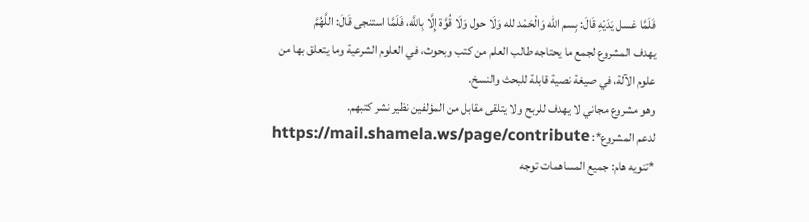فَلَمَّا غسل يَدَيْهِ قَالَ: بِسم الله وَالْحَمْد لله وَلَا حول وَلَا قُوَّة إِلَّا بِاللَّه، فَلَمَّا استنجى قَالَ: اللَّهُمَّ
يهدف المشروع لجمع ما يحتاجه طالب العلم من كتب وبحوث، في العلوم الشرعية وما يتعلق بها من علوم الآلة، في صيغة نصية قابلة للبحث والنسخ.
وهو مشروع مجاني لا يهدف للربح ولا يتلقى مقابل من المؤلفين نظير نشر كتبهم.
لدعم المشروع*: https://mail.shamela.ws/page/contribute
*تنويه هام: جميع المساهمات توجه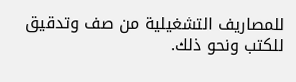للمصاريف التشغيلية من صف وتدقيق للكتب ونحو ذلك.